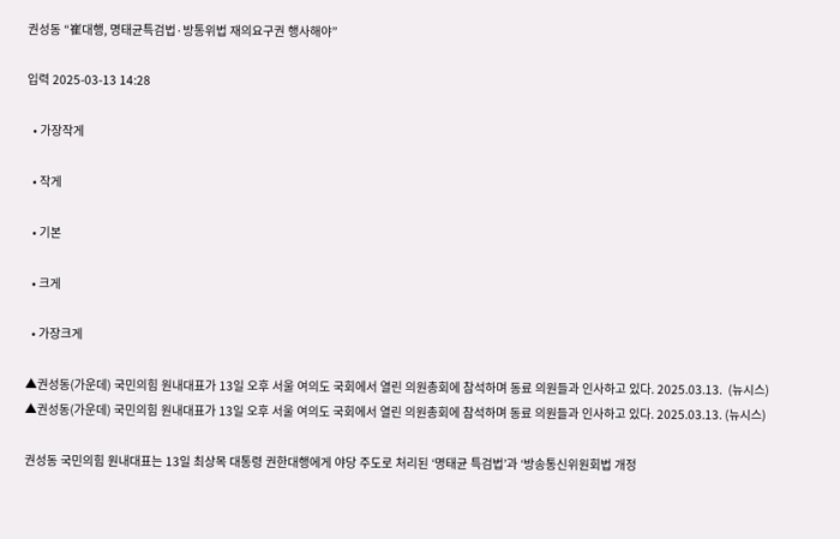권성동 “崔대행, 명태균특검법·방통위법 재의요구권 행사해야”

입력 2025-03-13 14:28

  • 가장작게

  • 작게

  • 기본

  • 크게

  • 가장크게

▲권성동(가운데) 국민의힘 원내대표가 13일 오후 서울 여의도 국회에서 열린 의원총회에 참석하며 동료 의원들과 인사하고 있다. 2025.03.13.  (뉴시스)
▲권성동(가운데) 국민의힘 원내대표가 13일 오후 서울 여의도 국회에서 열린 의원총회에 참석하며 동료 의원들과 인사하고 있다. 2025.03.13. (뉴시스)

권성동 국민의힘 원내대표는 13일 최상목 대통령 권한대행에게 야당 주도로 처리된 ‘명태균 특검법’과 ‘방송통신위원회법 개정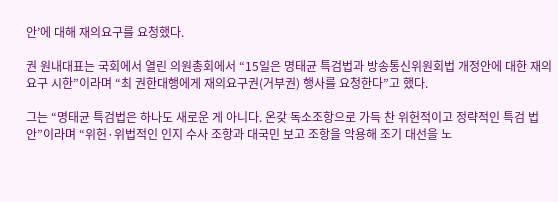안’에 대해 재의요구를 요청했다.

권 원내대표는 국회에서 열린 의원총회에서 “15일은 명태균 특검법과 방송통신위원회법 개정안에 대한 재의 요구 시한”이라며 “최 권한대행에게 재의요구권(거부권) 행사를 요청한다”고 했다.

그는 “명태균 특검법은 하나도 새로운 게 아니다. 온갖 독소조항으로 가득 찬 위헌적이고 정략적인 특검 법안”이라며 “위헌·위법적인 인지 수사 조항과 대국민 보고 조항을 악용해 조기 대선을 노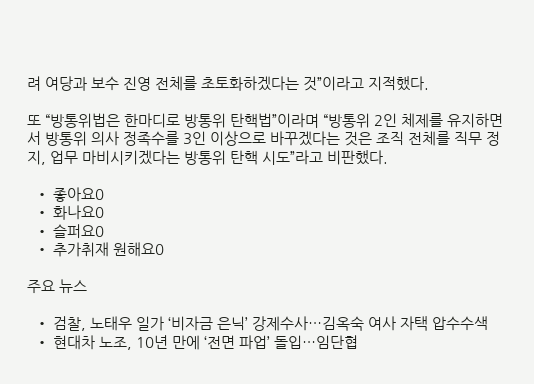려 여당과 보수 진영 전체를 초토화하겠다는 것”이라고 지적했다.

또 “방통위법은 한마디로 방통위 탄핵법”이라며 “방통위 2인 체제를 유지하면서 방통위 의사 정족수를 3인 이상으로 바꾸겠다는 것은 조직 전체를 직무 정지, 업무 마비시키겠다는 방통위 탄핵 시도”라고 비판했다.

  • 좋아요0
  • 화나요0
  • 슬퍼요0
  • 추가취재 원해요0

주요 뉴스

  • 검찰, 노태우 일가 ‘비자금 은닉’ 강제수사…김옥숙 여사 자택 압수수색
  • 현대차 노조, 10년 만에 ‘전면 파업’ 돌입…임단협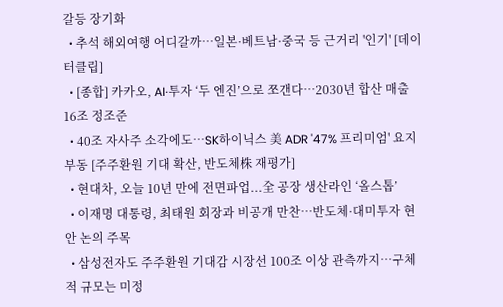갈등 장기화
  • 추석 해외여행 어디갈까…일본·베트남·중국 등 근거리 '인기' [데이터클립]
  • [종합] 카카오, AI·투자 ‘두 엔진’으로 쪼갠다…2030년 합산 매출 16조 정조준
  • 40조 자사주 소각에도…SK하이닉스 美 ADR '47% 프리미엄' 요지부동 [주주환원 기대 확산, 반도체株 재평가]
  • 현대차, 오늘 10년 만에 전면파업...全 공장 생산라인 ‘올스톱’
  • 이재명 대통령, 최태원 회장과 비공개 만찬…반도체·대미투자 현안 논의 주목
  • 삼성전자도 주주환원 기대감 시장선 100조 이상 관측까지…구체적 규모는 미정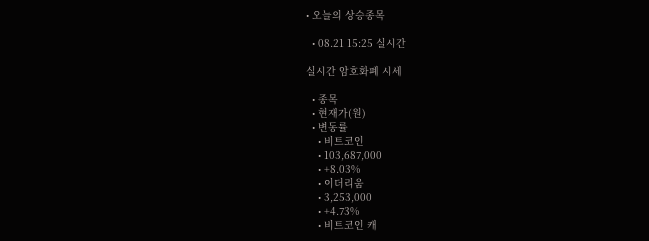• 오늘의 상승종목

  • 08.21 15:25 실시간

실시간 암호화폐 시세

  • 종목
  • 현재가(원)
  • 변동률
    • 비트코인
    • 103,687,000
    • +8.03%
    • 이더리움
    • 3,253,000
    • +4.73%
    • 비트코인 캐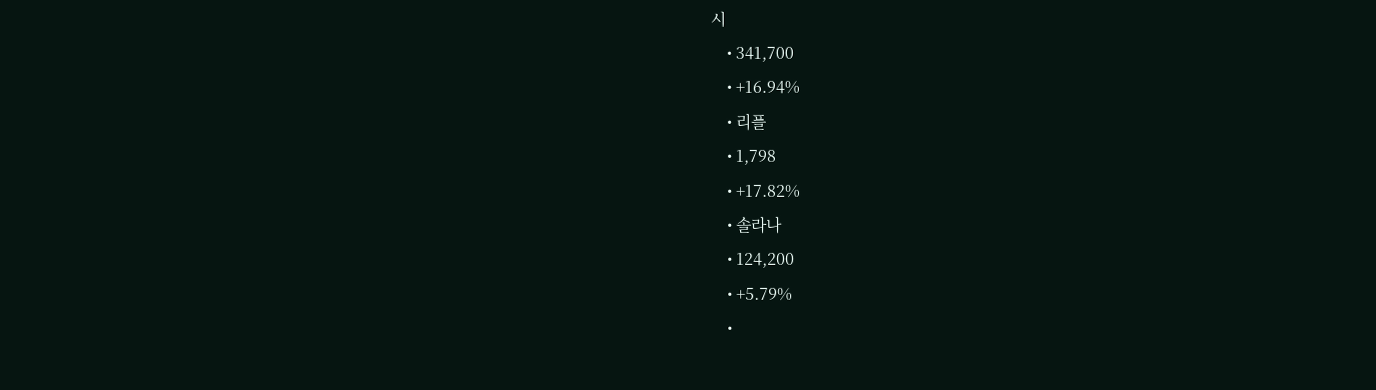시
    • 341,700
    • +16.94%
    • 리플
    • 1,798
    • +17.82%
    • 솔라나
    • 124,200
    • +5.79%
    •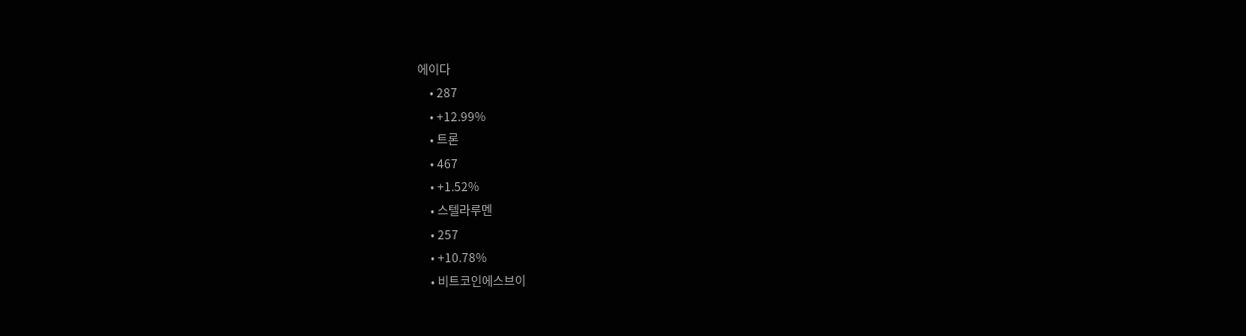에이다
    • 287
    • +12.99%
    • 트론
    • 467
    • +1.52%
    • 스텔라루멘
    • 257
    • +10.78%
    • 비트코인에스브이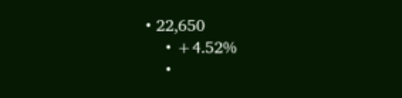• 22,650
    • +4.52%
    •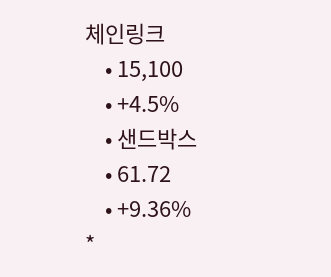체인링크
    • 15,100
    • +4.5%
    • 샌드박스
    • 61.72
    • +9.36%
*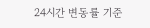24시간 변동률 기준